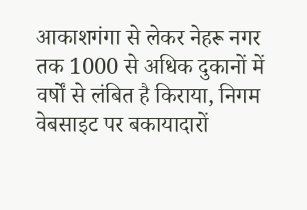आकाशगंगा से लेकर नेहरू नगर तक 1000 से अधिक दुकानों में वर्षों से लंबित है किराया, निगम वेबसाइट पर बकायादारों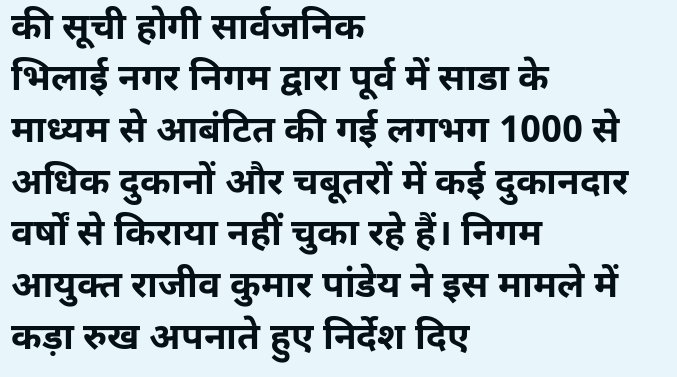की सूची होगी सार्वजनिक
भिलाई नगर निगम द्वारा पूर्व में साडा के माध्यम से आबंटित की गई लगभग 1000 से अधिक दुकानों और चबूतरों में कई दुकानदार वर्षों से किराया नहीं चुका रहे हैं। निगम आयुक्त राजीव कुमार पांडेय ने इस मामले में कड़ा रुख अपनाते हुए निर्देश दिए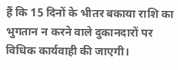हैं कि 15 दिनों के भीतर बकाया राशि का भुगतान न करने वाले दुकानदारों पर विधिक कार्यवाही की जाएगी।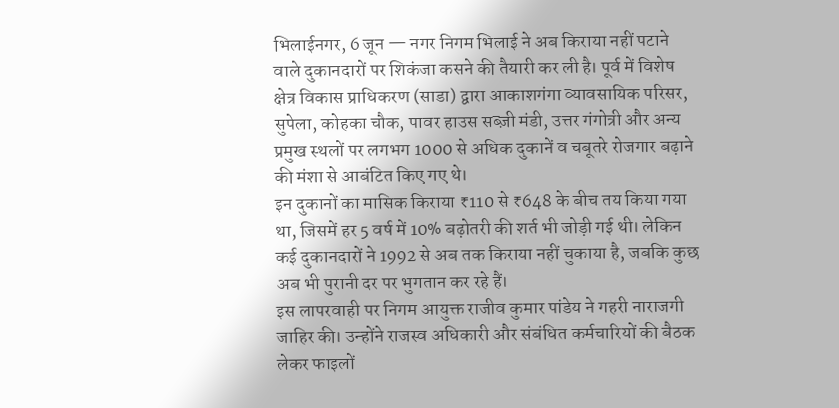भिलाईनगर, 6 जून — नगर निगम भिलाई ने अब किराया नहीं पटाने वाले दुकानदारों पर शिकंजा कसने की तैयारी कर ली है। पूर्व में विशेष क्षेत्र विकास प्राधिकरण (साडा) द्वारा आकाशगंगा व्यावसायिक परिसर, सुपेला, कोहका चौक, पावर हाउस सब्ज़ी मंडी, उत्तर गंगोत्री और अन्य प्रमुख स्थलों पर लगभग 1000 से अधिक दुकानें व चबूतरे रोजगार बढ़ाने की मंशा से आबंटित किए गए थे।
इन दुकानों का मासिक किराया ₹110 से ₹648 के बीच तय किया गया था, जिसमें हर 5 वर्ष में 10% बढ़ोतरी की शर्त भी जोड़ी गई थी। लेकिन कई दुकानदारों ने 1992 से अब तक किराया नहीं चुकाया है, जबकि कुछ अब भी पुरानी दर पर भुगतान कर रहे हैं।
इस लापरवाही पर निगम आयुक्त राजीव कुमार पांडेय ने गहरी नाराजगी जाहिर की। उन्होंने राजस्व अधिकारी और संबंधित कर्मचारियों की बैठक लेकर फाइलों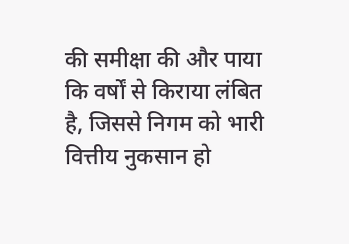की समीक्षा की और पाया कि वर्षों से किराया लंबित है, जिससे निगम को भारी वित्तीय नुकसान हो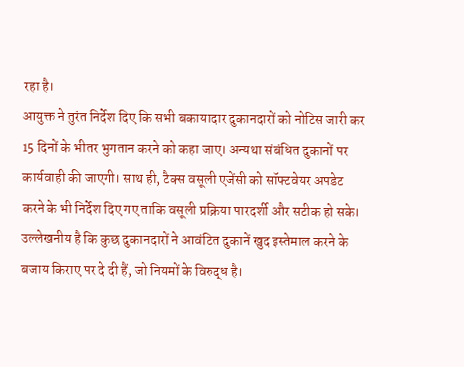रहा है।
आयुक्त ने तुरंत निर्देश दिए कि सभी बकायादार दुकानदारों को नोटिस जारी कर 15 दिनों के भीतर भुगतान करने को कहा जाए। अन्यथा संबंधित दुकानों पर कार्यवाही की जाएगी। साथ ही, टैक्स वसूली एजेंसी को सॉफ्टवेयर अपडेट करने के भी निर्देश दिए गए ताकि वसूली प्रक्रिया पारदर्शी और सटीक हो सके।
उल्लेखनीय है कि कुछ दुकानदारों ने आवंटित दुकानें खुद इस्तेमाल करने के बजाय किराए पर दे दी हैं, जो नियमों के विरुद्ध है।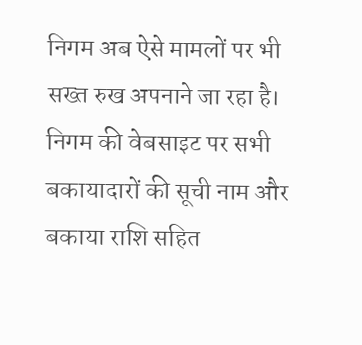निगम अब ऐसे मामलों पर भी सख्त रुख अपनाने जा रहा है। निगम की वेबसाइट पर सभी बकायादारों की सूची नाम और बकाया राशि सहित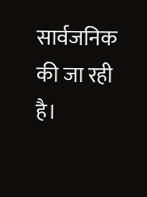सार्वजनिक की जा रही है।